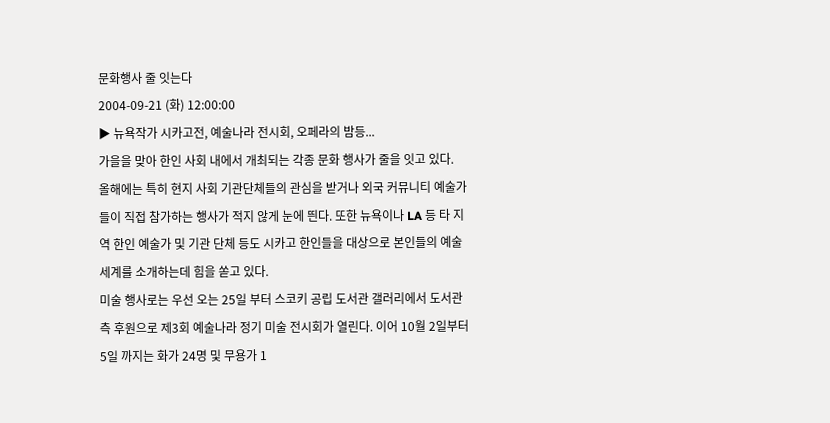문화행사 줄 잇는다
2004-09-21 (화) 12:00:00
▶ 뉴욕작가 시카고전, 예술나라 전시회, 오페라의 밤등...
가을을 맞아 한인 사회 내에서 개최되는 각종 문화 행사가 줄을 잇고 있다.
올해에는 특히 현지 사회 기관단체들의 관심을 받거나 외국 커뮤니티 예술가들이 직접 참가하는 행사가 적지 않게 눈에 띈다. 또한 뉴욕이나 LA 등 타 지역 한인 예술가 및 기관 단체 등도 시카고 한인들을 대상으로 본인들의 예술 세계를 소개하는데 힘을 쏟고 있다.
미술 행사로는 우선 오는 25일 부터 스코키 공립 도서관 갤러리에서 도서관측 후원으로 제3회 예술나라 정기 미술 전시회가 열린다. 이어 10월 2일부터 5일 까지는 화가 24명 및 무용가 1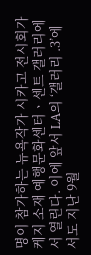명이 참가하는 뉴욕작가 시카고 전시회가 케지 소재 예행문화센터ㆍ센트 갤러리에서 열린다. 이에 앞서 LA의 ‘갤러리 .3’에서도 지난 9월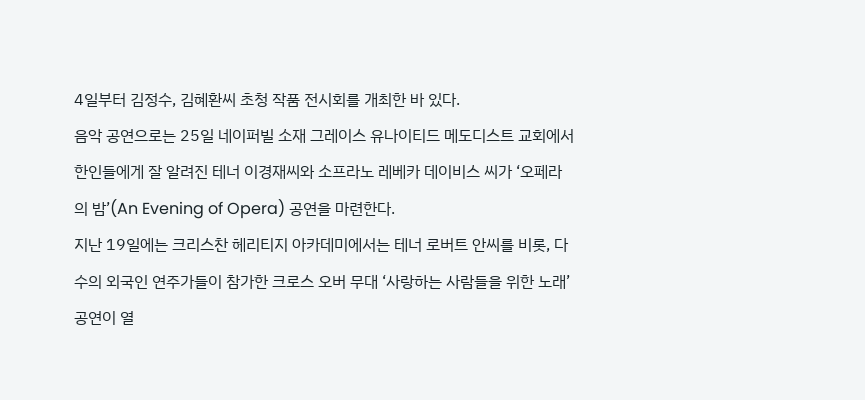4일부터 김정수, 김혜환씨 초청 작품 전시회를 개최한 바 있다.
음악 공연으로는 25일 네이퍼빌 소재 그레이스 유나이티드 메도디스트 교회에서 한인들에게 잘 알려진 테너 이경재씨와 소프라노 레베카 데이비스 씨가 ‘오페라의 밤’(An Evening of Opera) 공연을 마련한다.
지난 19일에는 크리스찬 헤리티지 아카데미에서는 테너 로버트 안씨를 비롯, 다수의 외국인 연주가들이 참가한 크로스 오버 무대 ‘사랑하는 사람들을 위한 노래’공연이 열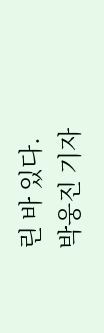린 바 있다.
박웅진 기자